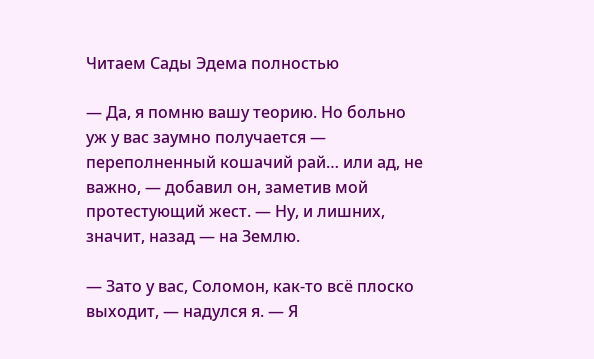Читаем Сады Эдема полностью

— Да, я помню вашу теорию. Но больно уж у вас заумно получается — переполненный кошачий рай… или ад, не важно, — добавил он, заметив мой протестующий жест. — Ну, и лишних, значит, назад — на Землю.

— Зато у вас, Соломон, как-то всё плоско выходит, — надулся я. — Я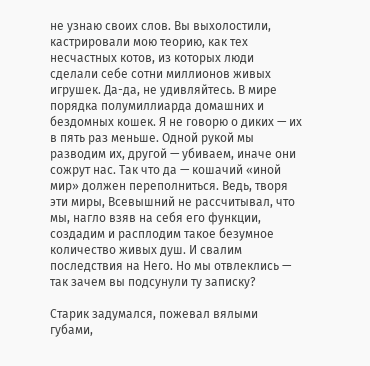не узнаю своих слов. Вы выхолостили, кастрировали мою теорию, как тех несчастных котов, из которых люди сделали себе сотни миллионов живых игрушек. Да-да, не удивляйтесь. В мире порядка полумиллиарда домашних и бездомных кошек. Я не говорю о диких — их в пять раз меньше. Одной рукой мы разводим их, другой — убиваем, иначе они сожрут нас. Так что да — кошачий «иной мир» должен переполниться. Ведь, творя эти миры, Всевышний не рассчитывал, что мы, нагло взяв на себя его функции, создадим и расплодим такое безумное количество живых душ. И свалим последствия на Него. Но мы отвлеклись — так зачем вы подсунули ту записку?

Старик задумался, пожевал вялыми губами,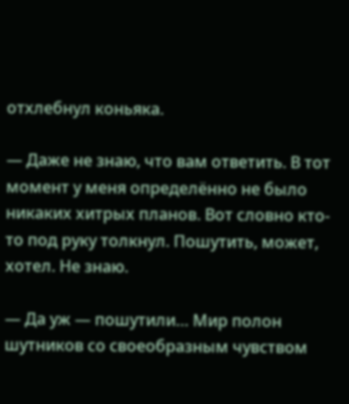отхлебнул коньяка.

— Даже не знаю, что вам ответить. В тот момент у меня определённо не было никаких хитрых планов. Вот словно кто-то под руку толкнул. Пошутить, может, хотел. Не знаю.

— Да уж — пошутили… Мир полон шутников со своеобразным чувством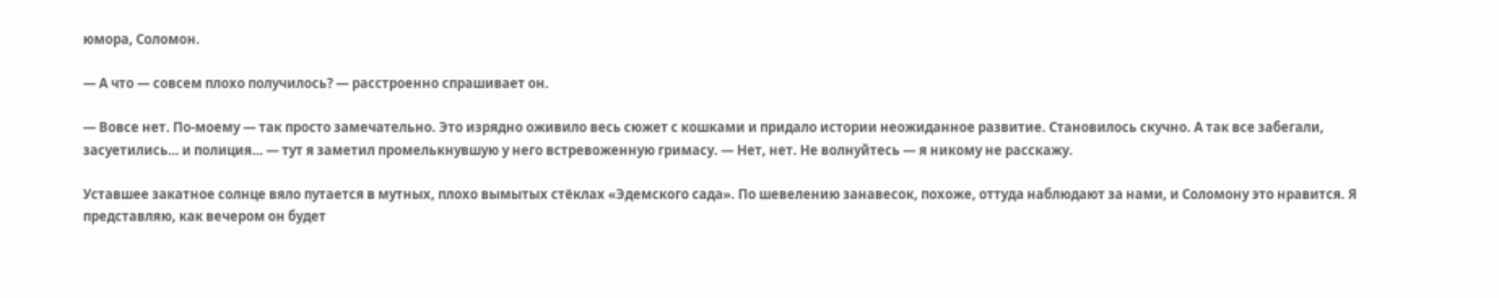юмора, Соломон.

— А что — совсем плохо получилось? — расстроенно спрашивает он.

— Вовсе нет. По-моему — так просто замечательно. Это изрядно оживило весь сюжет с кошками и придало истории неожиданное развитие. Становилось скучно. А так все забегали, засуетились… и полиция… — тут я заметил промелькнувшую у него встревоженную гримасу. — Нет, нет. Не волнуйтесь — я никому не расскажу.

Уставшее закатное солнце вяло путается в мутных, плохо вымытых стёклах «Эдемского сада». По шевелению занавесок, похоже, оттуда наблюдают за нами, и Соломону это нравится. Я представляю, как вечером он будет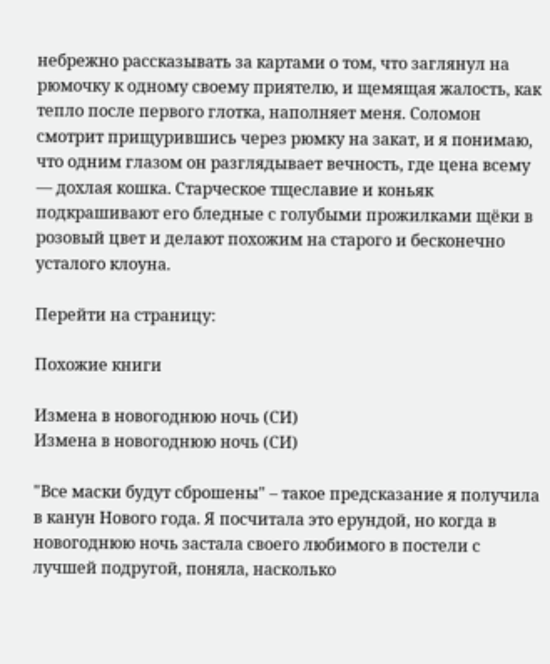небрежно рассказывать за картами о том, что заглянул на рюмочку к одному своему приятелю, и щемящая жалость, как тепло после первого глотка, наполняет меня. Соломон смотрит прищурившись через рюмку на закат, и я понимаю, что одним глазом он разглядывает вечность, где цена всему — дохлая кошка. Старческое тщеславие и коньяк подкрашивают его бледные с голубыми прожилками щёки в розовый цвет и делают похожим на старого и бесконечно усталого клоуна.

Перейти на страницу:

Похожие книги

Измена в новогоднюю ночь (СИ)
Измена в новогоднюю ночь (СИ)

"Все маски будут сброшены" – такое предсказание я получила в канун Нового года. Я посчитала это ерундой, но когда в новогоднюю ночь застала своего любимого в постели с лучшей подругой, поняла, насколько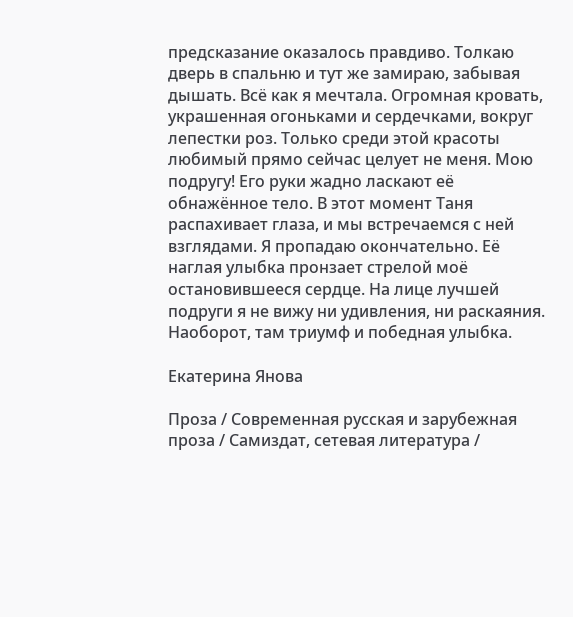предсказание оказалось правдиво. Толкаю дверь в спальню и тут же замираю, забывая дышать. Всё как я мечтала. Огромная кровать, украшенная огоньками и сердечками, вокруг лепестки роз. Только среди этой красоты любимый прямо сейчас целует не меня. Мою подругу! Его руки жадно ласкают её обнажённое тело. В этот момент Таня распахивает глаза, и мы встречаемся с ней взглядами. Я пропадаю окончательно. Её наглая улыбка пронзает стрелой моё остановившееся сердце. На лице лучшей подруги я не вижу ни удивления, ни раскаяния. Наоборот, там триумф и победная улыбка.

Екатерина Янова

Проза / Современная русская и зарубежная проза / Самиздат, сетевая литература /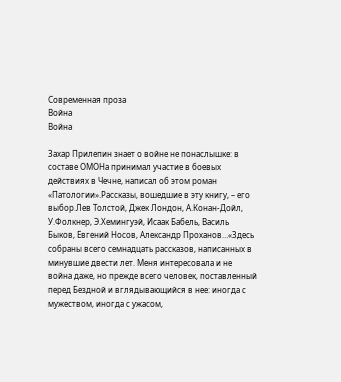Современная проза
Война
Война

Захар Прилепин знает о войне не понаслышке: в составе ОМОНа принимал участие в боевых действиях в Чечне, написал об этом роман «Патологии».Рассказы, вошедшие в эту книгу, – его выбор.Лев Толстой, Джек Лондон, А.Конан-Дойл, У.Фолкнер, Э.Хемингуэй, Исаак Бабель, Василь Быков, Евгений Носов, Александр Проханов…«Здесь собраны всего семнадцать рассказов, написанных в минувшие двести лет. Меня интересовала и не война даже, но прежде всего человек, поставленный перед Бездной и вглядывающийся в нее: иногда с мужеством, иногда с ужасом,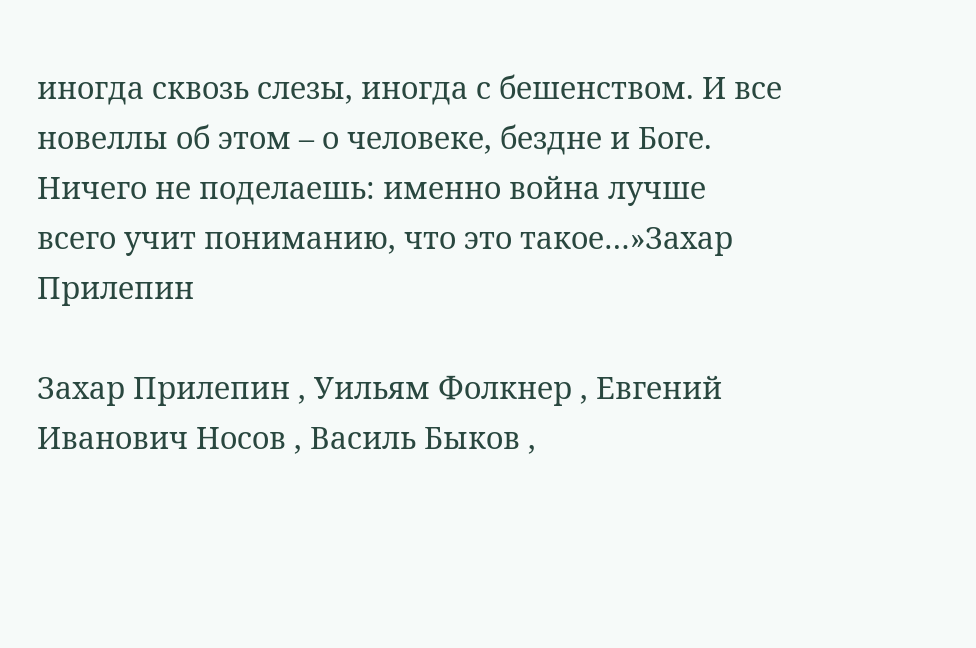иногда сквозь слезы, иногда с бешенством. И все новеллы об этом – о человеке, бездне и Боге. Ничего не поделаешь: именно война лучше всего учит пониманию, что это такое…»Захар Прилепин

Захар Прилепин , Уильям Фолкнер , Евгений Иванович Носов , Василь Быков ,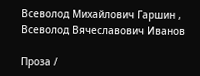Всеволод Михайлович Гаршин , Всеволод Вячеславович Иванов

Проза /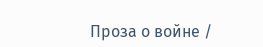Проза о войне /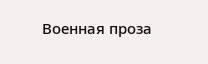Военная проза